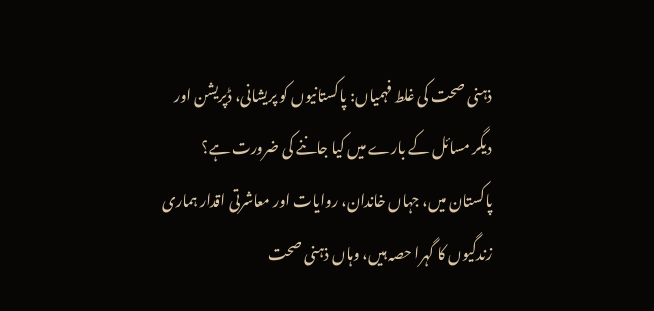ذہنی صحت کی غلط فہمیاں: پاکستانیوں کو پریشانی، ڈپریشن اور دیگر مسائل کے بارے میں کیا جاننے کی ضرورت ہے؟
پاکستان میں، جہاں خاندان، روایات اور معاشرتی اقدار ہماری زندگیوں کا گہرا حصہ ہیں، وہاں ذہنی صحت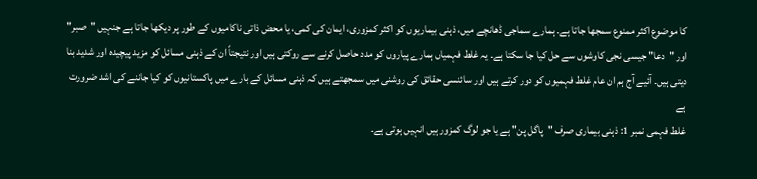کا موضوع اکثر ممنوع سمجھا جاتا ہے۔ ہمارے سماجی ڈھانچے میں، ذہنی بیماریوں کو اکثر کمزوری، ایمان کی کمی، یا محض ذاتی ناکامیوں کے طور پر دیکھا جاتا ہے جنہیں "صبر" اور "دعا" جیسی نجی کاوشوں سے حل کیا جا سکتا ہے۔ یہ غلط فہمیاں ہمارے پیاروں کو مدد حاصل کرنے سے روکتی ہیں اور نتیجتاً ان کے ذہنی مسائل کو مزید پیچیدہ اور شدید بنا دیتی ہیں۔ آئیے آج ہم ان عام غلط فہمیوں کو دور کرتے ہیں اور سائنسی حقائق کی روشنی میں سمجھتے ہیں کہ ذہنی مسائل کے بارے میں پاکستانیوں کو کیا جاننے کی اشد ضرورت ہے
غلط فہمی نمبر 1: ذہنی بیماری صرف "پاگل پن" ہے یا جو لوگ کمزور ہیں انہیں ہوتی ہے۔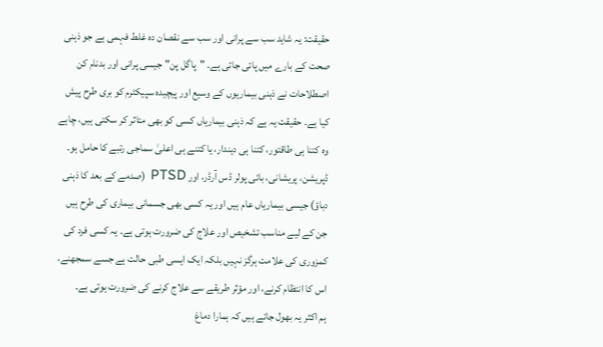حقیقت: یہ شاید سب سے پرانی اور سب سے نقصان دہ غلط فہمی ہے جو ذہنی صحت کے بارے میں پائی جاتی ہے۔ "پاگل پن" جیسی پرانی اور بدنام کن اصطلاحات نے ذہنی بیماریوں کے وسیع اور پیچیدہ سپیکٹرم کو بری طرح پیش کیا ہے۔ حقیقت یہ ہے کہ ذہنی بیماریاں کسی کو بھی متاثر کر سکتی ہیں، چاہے وہ کتنا ہی طاقتور، کتنا ہی دیندار، یا کتنے ہی اعلیٰ سماجی رتبے کا حامل ہو۔ ڈپریشن، پریشانی، بائی پولر ڈس آرڈر، اور PTSD (صدمے کے بعد کا ذہنی دباؤ) جیسی بیماریاں عام ہیں اور یہ کسی بھی جسمانی بیماری کی طرح ہیں جن کے لیے مناسب تشخیص اور علاج کی ضرورت ہوتی ہے۔ یہ کسی فرد کی کمزوری کی علامت ہرگز نہیں بلکہ ایک ایسی طبی حالت ہے جسے سمجھنے، اس کا انتظام کرنے، اور مؤثر طریقے سے علاج کرنے کی ضرورت ہوتی ہے۔
ہم اکثر یہ بھول جاتے ہیں کہ ہمارا دماغ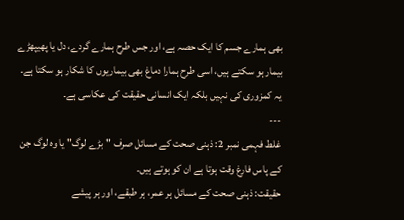بھی ہمارے جسم کا ایک حصہ ہے، اور جس طرح ہمارے گردے، دل یا پھیپھڑے بیمار ہو سکتے ہیں، اسی طرح ہمارا دماغ بھی بیماریوں کا شکار ہو سکتا ہے۔ یہ کمزوری کی نہیں بلکہ ایک انسانی حقیقت کی عکاسی ہے۔
---
غلط فہمی نمبر 2: ذہنی صحت کے مسائل صرف "بڑے لوگ" یا وہ لوگ جن کے پاس فارغ وقت ہوتا ہے ان کو ہوتے ہیں۔
حقیقت: ذہنی صحت کے مسائل ہر عمر، ہر طبقے، اور ہر پیشے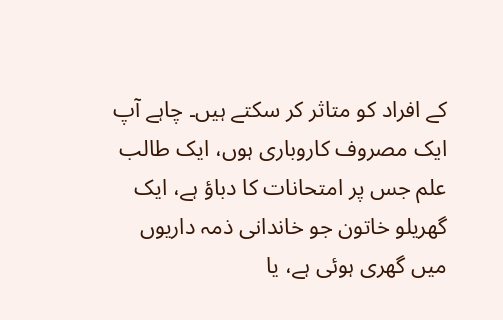کے افراد کو متاثر کر سکتے ہیں۔ چاہے آپ ایک مصروف کاروباری ہوں، ایک طالب علم جس پر امتحانات کا دباؤ ہے، ایک گھریلو خاتون جو خاندانی ذمہ داریوں میں گھری ہوئی ہے، یا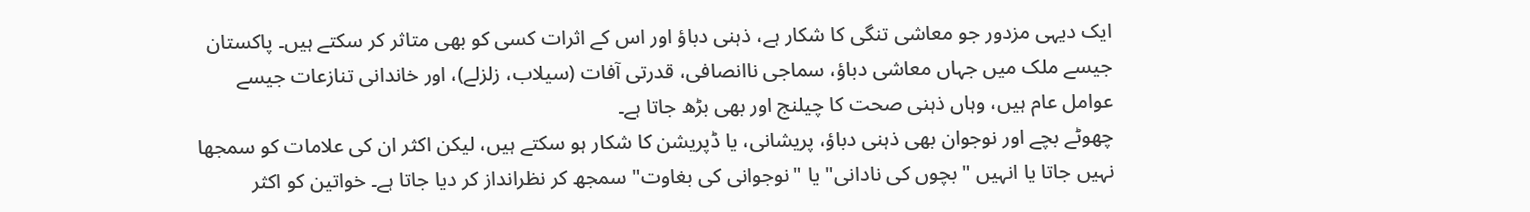ایک دیہی مزدور جو معاشی تنگی کا شکار ہے، ذہنی دباؤ اور اس کے اثرات کسی کو بھی متاثر کر سکتے ہیں۔ پاکستان جیسے ملک میں جہاں معاشی دباؤ، سماجی ناانصافی، قدرتی آفات (سیلاب، زلزلے)، اور خاندانی تنازعات جیسے عوامل عام ہیں، وہاں ذہنی صحت کا چیلنج اور بھی بڑھ جاتا ہے۔
چھوٹے بچے اور نوجوان بھی ذہنی دباؤ، پریشانی، یا ڈپریشن کا شکار ہو سکتے ہیں، لیکن اکثر ان کی علامات کو سمجھا نہیں جاتا یا انہیں "بچوں کی نادانی" یا "نوجوانی کی بغاوت" سمجھ کر نظرانداز کر دیا جاتا ہے۔ خواتین کو اکثر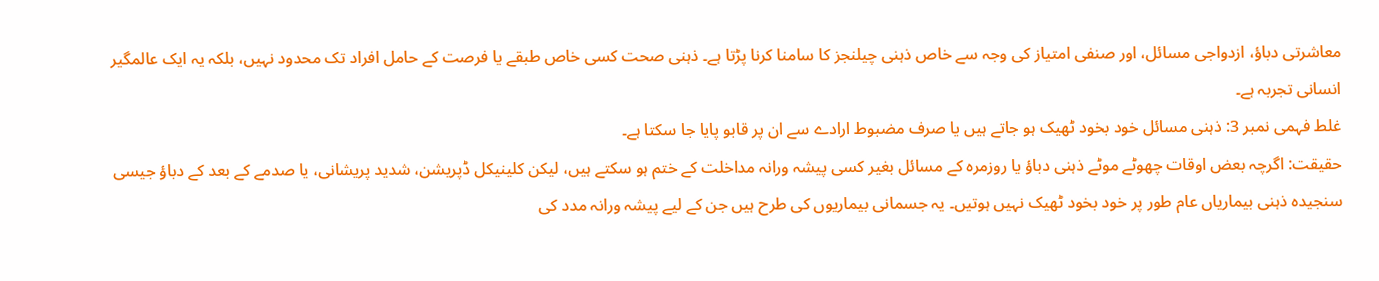معاشرتی دباؤ، ازدواجی مسائل، اور صنفی امتیاز کی وجہ سے خاص ذہنی چیلنجز کا سامنا کرنا پڑتا ہے۔ ذہنی صحت کسی خاص طبقے یا فرصت کے حامل افراد تک محدود نہیں، بلکہ یہ ایک عالمگیر انسانی تجربہ ہے۔
غلط فہمی نمبر 3: ذہنی مسائل خود بخود ٹھیک ہو جاتے ہیں یا صرف مضبوط ارادے سے ان پر قابو پایا جا سکتا ہے۔
حقیقت: اگرچہ بعض اوقات چھوٹے موٹے ذہنی دباؤ یا روزمرہ کے مسائل بغیر کسی پیشہ ورانہ مداخلت کے ختم ہو سکتے ہیں، لیکن کلینیکل ڈپریشن، شدید پریشانی، یا صدمے کے بعد کے دباؤ جیسی سنجیدہ ذہنی بیماریاں عام طور پر خود بخود ٹھیک نہیں ہوتیں۔ یہ جسمانی بیماریوں کی طرح ہیں جن کے لیے پیشہ ورانہ مدد کی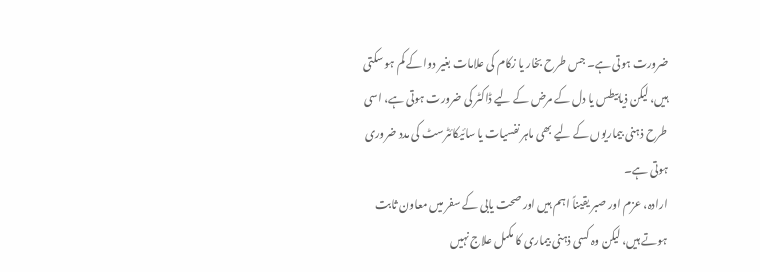ضرورت ہوتی ہے۔ جس طرح بخار یا زکام کی علامات بغیر دوا کے کم ہو سکتی ہیں، لیکن ذیابیطس یا دل کے مرض کے لیے ڈاکٹر کی ضرورت ہوتی ہے، اسی طرح ذہنی بیماریوں کے لیے بھی ماہر نفسیات یا سائیکائٹرسٹ کی مدد ضروری ہوتی ہے۔
ارادہ، عزم اور صبر یقیناً اہم ہیں اور صحت یابی کے سفر میں معاون ثابت ہوتے ہیں، لیکن وہ کسی ذہنی بیماری کا مکمل علاج نہیں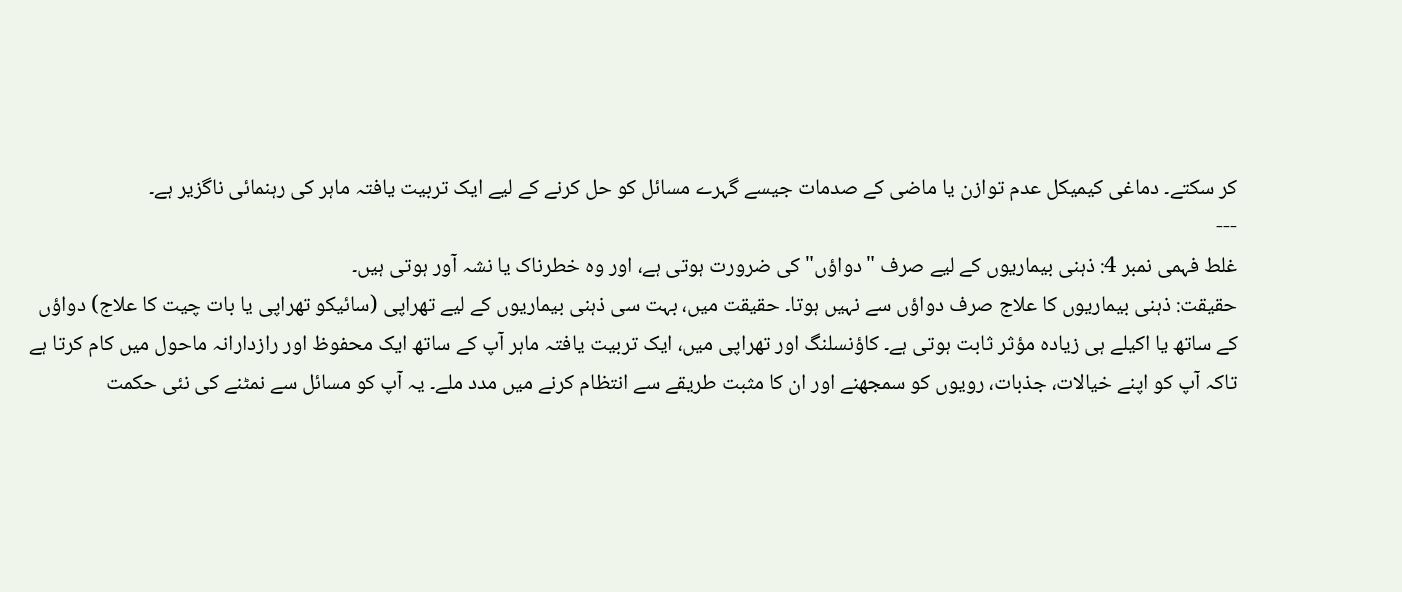کر سکتے۔ دماغی کیمیکل عدم توازن یا ماضی کے صدمات جیسے گہرے مسائل کو حل کرنے کے لیے ایک تربیت یافتہ ماہر کی رہنمائی ناگزیر ہے۔
---
غلط فہمی نمبر 4: ذہنی بیماریوں کے لیے صرف "دواؤں" کی ضرورت ہوتی ہے، اور وہ خطرناک یا نشہ آور ہوتی ہیں۔
حقیقت: ذہنی بیماریوں کا علاج صرف دواؤں سے نہیں ہوتا۔ حقیقت میں، بہت سی ذہنی بیماریوں کے لیے تھراپی (سائیکو تھراپی یا بات چیت کا علاج) دواؤں کے ساتھ یا اکیلے ہی زیادہ مؤثر ثابت ہوتی ہے۔ کاؤنسلنگ اور تھراپی میں، ایک تربیت یافتہ ماہر آپ کے ساتھ ایک محفوظ اور رازدارانہ ماحول میں کام کرتا ہے تاکہ آپ کو اپنے خیالات، جذبات، رویوں کو سمجھنے اور ان کا مثبت طریقے سے انتظام کرنے میں مدد ملے۔ یہ آپ کو مسائل سے نمٹنے کی نئی حکمت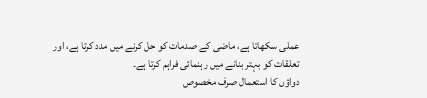عملی سکھاتا ہے، ماضی کے صدمات کو حل کرنے میں مدد کرتا ہے، اور تعلقات کو بہتر بنانے میں رہنمائی فراہم کرتا ہے۔
دواؤں کا استعمال صرف مخصوص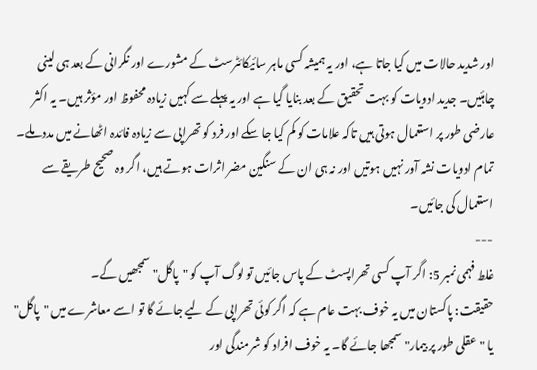اور شدید حالات میں کیا جاتا ہے، اور یہ ہمیشہ کسی ماہر سائیکائٹرسٹ کے مشورے اور نگرانی کے بعد ہی لینی چاہئیں۔ جدید ادویات کو بہت تحقیق کے بعد بنایا گیا ہے اور یہ پہلے سے کہیں زیادہ محفوظ اور مؤثر ہیں۔ یہ اکثر عارضی طور پر استعمال ہوتی ہیں تاکہ علامات کو کم کیا جا سکے اور فرد کو تھراپی سے زیادہ فائدہ اٹھانے میں مدد ملے۔ تمام ادویات نشہ آور نہیں ہوتیں اور نہ ہی ان کے سنگین مضر اثرات ہوتے ہیں، اگر وہ صحیح طریقے سے استعمال کی جائیں۔
---
غلط فہمی نمبر 5: اگر آپ کسی تھراپسٹ کے پاس جائیں تو لوگ آپ کو "پاگل" سمجھیں گے۔
حقیقت: پاکستان میں یہ خوف بہت عام ہے کہ اگر کوئی تھراپی کے لیے جائے گا تو اسے معاشرے میں "پاگل" یا "عقلی طور پر بیمار" سمجھا جائے گا۔ یہ خوف افراد کو شرمندگی اور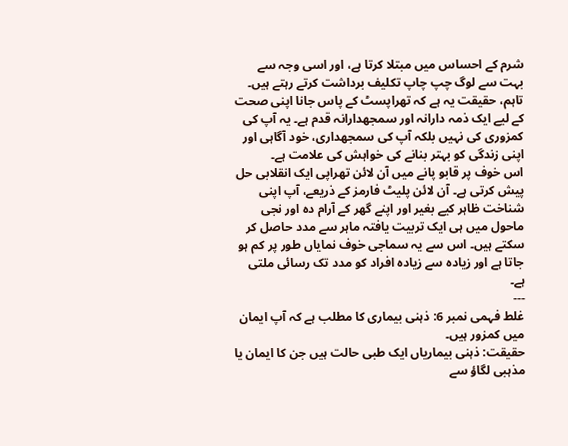شرم کے احساس میں مبتلا کرتا ہے، اور اسی وجہ سے بہت سے لوگ چپ چاپ تکلیف برداشت کرتے رہتے ہیں۔ تاہم، حقیقت یہ ہے کہ تھراپسٹ کے پاس جانا اپنی صحت کے لیے ایک ذمہ دارانہ اور سمجھدارانہ قدم ہے۔ یہ آپ کی کمزوری کی نہیں بلکہ آپ کی سمجھداری، خود آگاہی اور اپنی زندگی کو بہتر بنانے کی خواہش کی علامت ہے۔
اس خوف پر قابو پانے میں آن لائن تھراپی ایک انقلابی حل پیش کرتی ہے۔ آن لائن پلیٹ فارمز کے ذریعے، آپ اپنی شناخت ظاہر کیے بغیر اور اپنے گھر کے آرام دہ اور نجی ماحول میں ہی ایک تربیت یافتہ ماہر سے مدد حاصل کر سکتے ہیں۔ اس سے یہ سماجی خوف نمایاں طور پر کم ہو جاتا ہے اور زیادہ سے زیادہ افراد کو مدد تک رسائی ملتی ہے۔
---
غلط فہمی نمبر 6: ذہنی بیماری کا مطلب ہے کہ آپ ایمان میں کمزور ہیں۔
حقیقت: ذہنی بیماریاں ایک طبی حالت ہیں جن کا ایمان یا مذہبی لگاؤ سے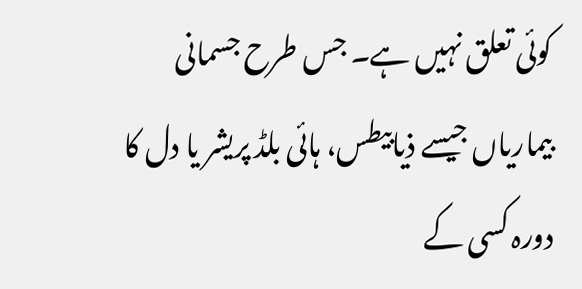کوئی تعلق نہیں ہے۔ جس طرح جسمانی بیماریاں جیسے ذیابیطس، ہائی بلڈ پریشر یا دل کا دورہ کسی کے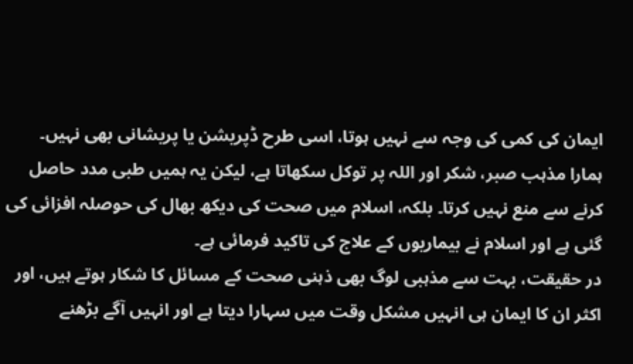ایمان کی کمی کی وجہ سے نہیں ہوتا، اسی طرح ڈپریشن یا پریشانی بھی نہیں۔ ہمارا مذہب صبر، شکر اور اللہ پر توکل سکھاتا ہے، لیکن یہ ہمیں طبی مدد حاصل کرنے سے منع نہیں کرتا۔ بلکہ، اسلام میں صحت کی دیکھ بھال کی حوصلہ افزائی کی گئی ہے اور اسلام نے بیماریوں کے علاج کی تاکید فرمائی ہے۔
در حقیقت، بہت سے مذہبی لوگ بھی ذہنی صحت کے مسائل کا شکار ہوتے ہیں، اور اکثر ان کا ایمان ہی انہیں مشکل وقت میں سہارا دیتا ہے اور انہیں آگے بڑھنے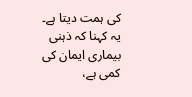کی ہمت دیتا ہے۔ یہ کہنا کہ ذہنی بیماری ایمان کی کمی ہے،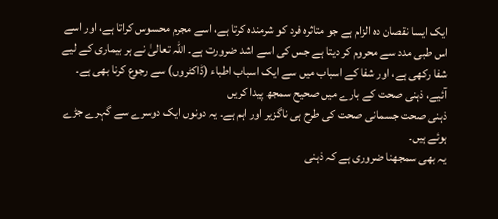ایک ایسا نقصان دہ الزام ہے جو متاثرہ فرد کو شرمندہ کرتا ہے، اسے مجرم محسوس کراتا ہے، اور اسے اس طبی مدد سے محروم کر دیتا ہے جس کی اسے اشد ضرورت ہے۔ اللہ تعالیٰ نے ہر بیماری کے لیے شفا رکھی ہے، اور شفا کے اسباب میں سے ایک اسباب اطباء (ڈاکٹروں) سے رجوع کرنا بھی ہے۔
آئیے، ذہنی صحت کے بارے میں صحیح سمجھ پیدا کریں
ذہنی صحت جسمانی صحت کی طرح ہی ناگزیر اور اہم ہے۔ یہ دونوں ایک دوسرے سے گہرے جڑے ہوئے ہیں۔
یہ بھی سمجھنا ضروری ہے کہ ذہنی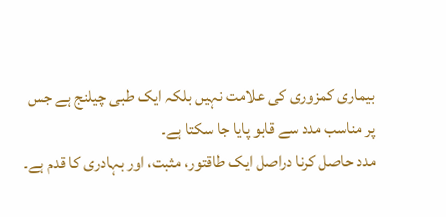بیماری کمزوری کی علامت نہیں بلکہ ایک طبی چیلنج ہے جس پر مناسب مدد سے قابو پایا جا سکتا ہے۔
مدد حاصل کرنا دراصل ایک طاقتور، مثبت، اور بہادری کا قدم ہے۔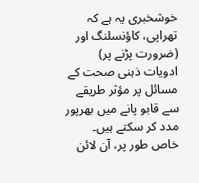خوشخبری یہ ہے کہ تھراپی، کاؤنسلنگ اور (ضرورت پڑنے پر) ادویات ذہنی صحت کے مسائل پر مؤثر طریقے سے قابو پانے میں بھرپور مدد کر سکتے ہیں۔
خاص طور پر، آن لائن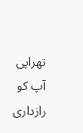تھراپی آپ کو رازداری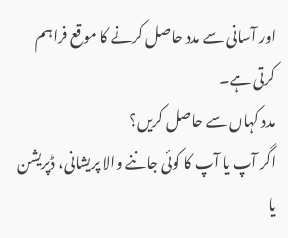اور آسانی سے مدد حاصل کرنے کا موقع فراہم کرتی ہے۔
مدد کہاں سے حاصل کریں؟
اگر آپ یا آپ کا کوئی جاننے والا پریشانی، ڈپریشن یا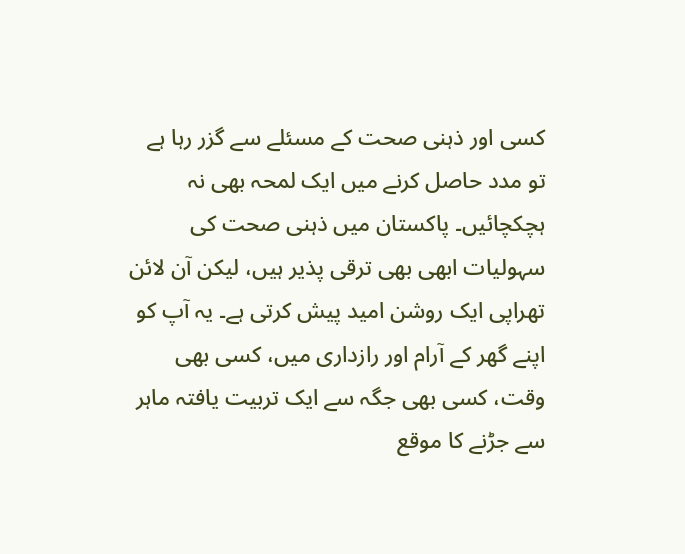کسی اور ذہنی صحت کے مسئلے سے گزر رہا ہے تو مدد حاصل کرنے میں ایک لمحہ بھی نہ ہچکچائیں۔ پاکستان میں ذہنی صحت کی سہولیات ابھی بھی ترقی پذیر ہیں، لیکن آن لائن تھراپی ایک روشن امید پیش کرتی ہے۔ یہ آپ کو اپنے گھر کے آرام اور رازداری میں، کسی بھی وقت، کسی بھی جگہ سے ایک تربیت یافتہ ماہر سے جڑنے کا موقع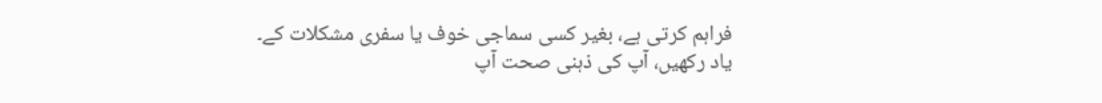فراہم کرتی ہے، بغیر کسی سماجی خوف یا سفری مشکلات کے۔
یاد رکھیں، آپ کی ذہنی صحت آپ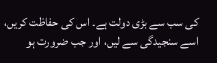کی سب سے بڑی دولت ہے۔ اس کی حفاظت کریں، اسے سنجیدگی سے لیں، اور جب ضرورت ہو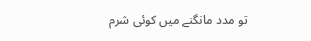تو مدد مانگنے میں کوئی شرم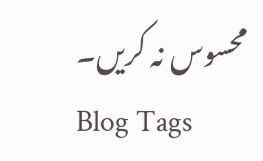محسوس نہ کریں۔
Blog Tags